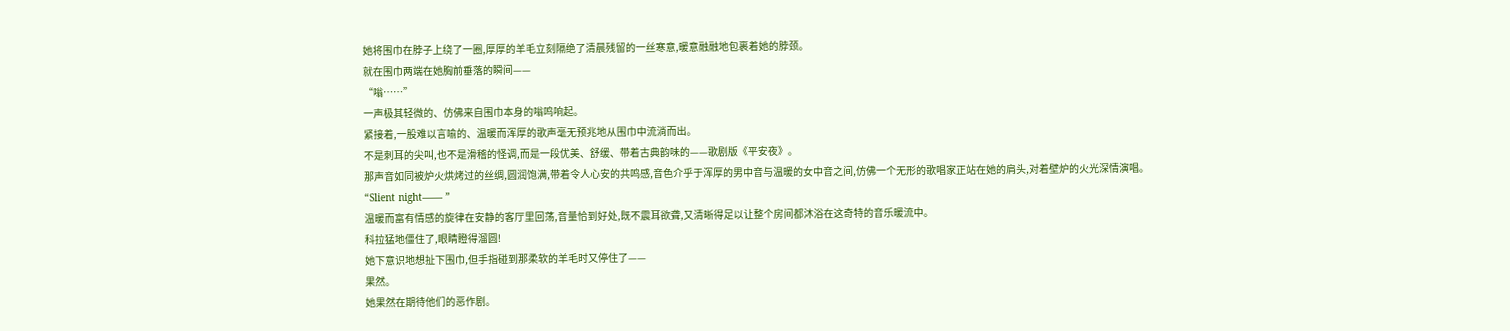她将围巾在脖子上绕了一圈,厚厚的羊毛立刻隔绝了清晨残留的一丝寒意,暖意融融地包裹着她的脖颈。
就在围巾两端在她胸前垂落的瞬间——
“嗡……”
一声极其轻微的、仿佛来自围巾本身的嗡鸣响起。
紧接着,一股难以言喻的、温暖而浑厚的歌声毫无预兆地从围巾中流淌而出。
不是刺耳的尖叫,也不是滑稽的怪调,而是一段优美、舒缓、带着古典韵味的——歌剧版《平安夜》。
那声音如同被炉火烘烤过的丝绸,圆润饱满,带着令人心安的共鸣感,音色介乎于浑厚的男中音与温暖的女中音之间,仿佛一个无形的歌唱家正站在她的肩头,对着壁炉的火光深情演唱。
“Slient night—— ”
温暖而富有情感的旋律在安静的客厅里回荡,音量恰到好处,既不震耳欲聋,又清晰得足以让整个房间都沐浴在这奇特的音乐暖流中。
科拉猛地僵住了,眼睛瞪得溜圆!
她下意识地想扯下围巾,但手指碰到那柔软的羊毛时又停住了——
果然。
她果然在期待他们的恶作剧。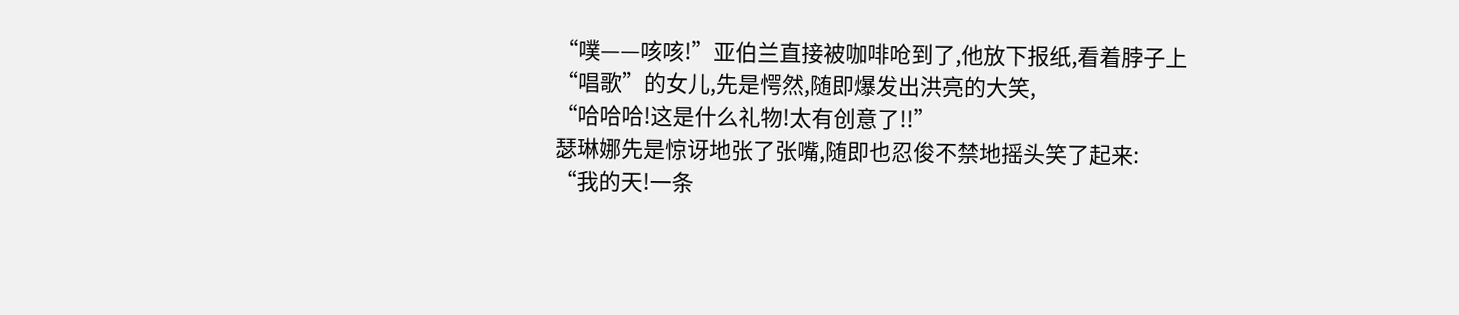“噗——咳咳!”亚伯兰直接被咖啡呛到了,他放下报纸,看着脖子上“唱歌”的女儿,先是愕然,随即爆发出洪亮的大笑,
“哈哈哈!这是什么礼物!太有创意了!!”
瑟琳娜先是惊讶地张了张嘴,随即也忍俊不禁地摇头笑了起来:
“我的天!一条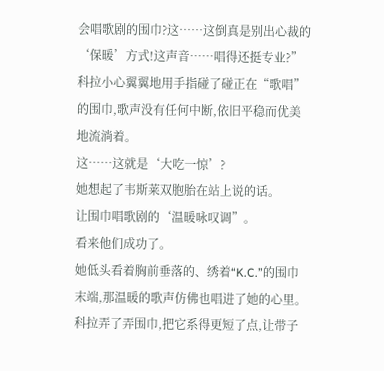会唱歌剧的围巾?这……这倒真是别出心裁的‘保暖’方式!这声音……唱得还挺专业?”
科拉小心翼翼地用手指碰了碰正在“歌唱”的围巾,歌声没有任何中断,依旧平稳而优美地流淌着。
这……这就是‘大吃一惊’?
她想起了韦斯莱双胞胎在站上说的话。
让围巾唱歌剧的‘温暖咏叹调”。
看来他们成功了。
她低头看着胸前垂落的、绣着“K.C.”的围巾末端,那温暖的歌声仿佛也唱进了她的心里。
科拉弄了弄围巾,把它系得更短了点,让带子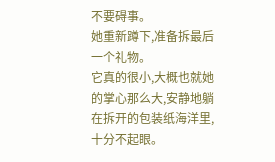不要碍事。
她重新蹲下,准备拆最后一个礼物。
它真的很小,大概也就她的掌心那么大,安静地躺在拆开的包装纸海洋里,十分不起眼。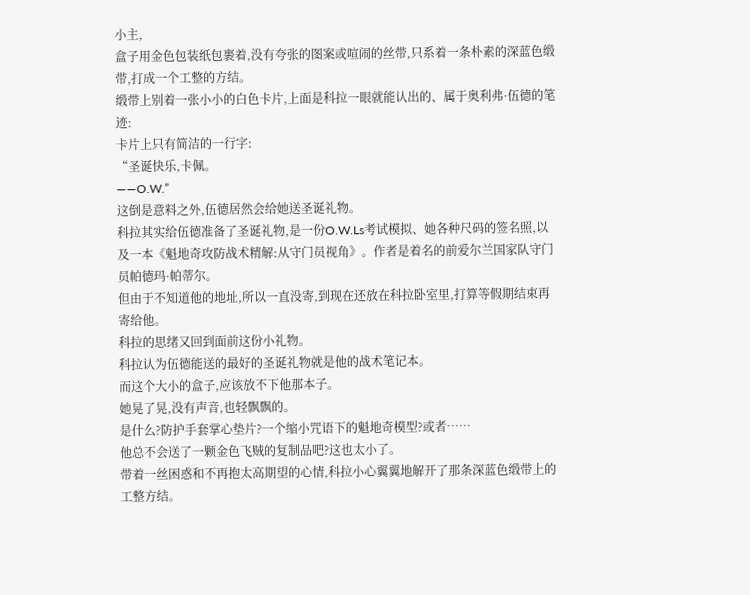小主,
盒子用金色包装纸包裹着,没有夸张的图案或喧闹的丝带,只系着一条朴素的深蓝色缎带,打成一个工整的方结。
缎带上别着一张小小的白色卡片,上面是科拉一眼就能认出的、属于奥利弗·伍德的笔迹:
卡片上只有简洁的一行字:
“圣诞快乐,卡佩。
——O.W.”
这倒是意料之外,伍德居然会给她送圣诞礼物。
科拉其实给伍德准备了圣诞礼物,是一份O.W.Ls考试模拟、她各种尺码的签名照,以及一本《魁地奇攻防战术精解:从守门员视角》。作者是着名的前爱尔兰国家队守门员帕德玛·帕蒂尔。
但由于不知道他的地址,所以一直没寄,到现在还放在科拉卧室里,打算等假期结束再寄给他。
科拉的思绪又回到面前这份小礼物。
科拉认为伍德能送的最好的圣诞礼物就是他的战术笔记本。
而这个大小的盒子,应该放不下他那本子。
她晃了晃,没有声音,也轻飘飘的。
是什么?防护手套掌心垫片?一个缩小咒语下的魁地奇模型?或者……
他总不会送了一颗金色飞贼的复制品吧?这也太小了。
带着一丝困惑和不再抱太高期望的心情,科拉小心翼翼地解开了那条深蓝色缎带上的工整方结。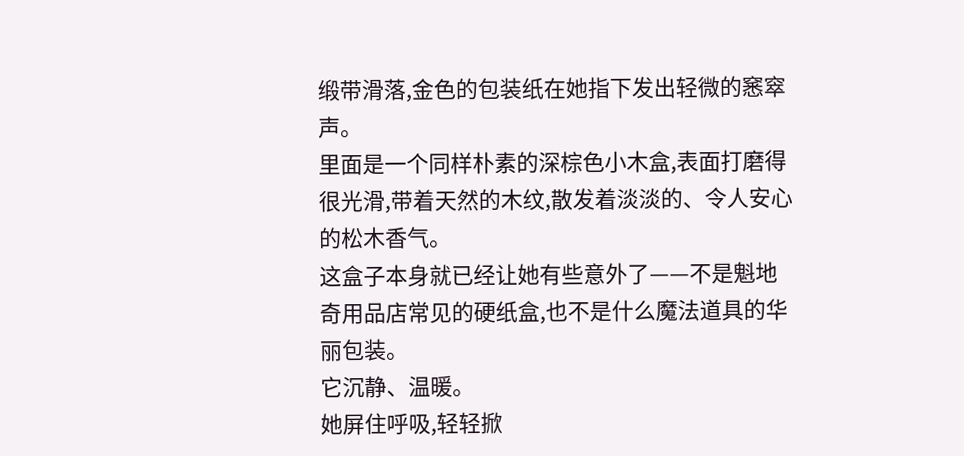缎带滑落,金色的包装纸在她指下发出轻微的窸窣声。
里面是一个同样朴素的深棕色小木盒,表面打磨得很光滑,带着天然的木纹,散发着淡淡的、令人安心的松木香气。
这盒子本身就已经让她有些意外了——不是魁地奇用品店常见的硬纸盒,也不是什么魔法道具的华丽包装。
它沉静、温暖。
她屏住呼吸,轻轻掀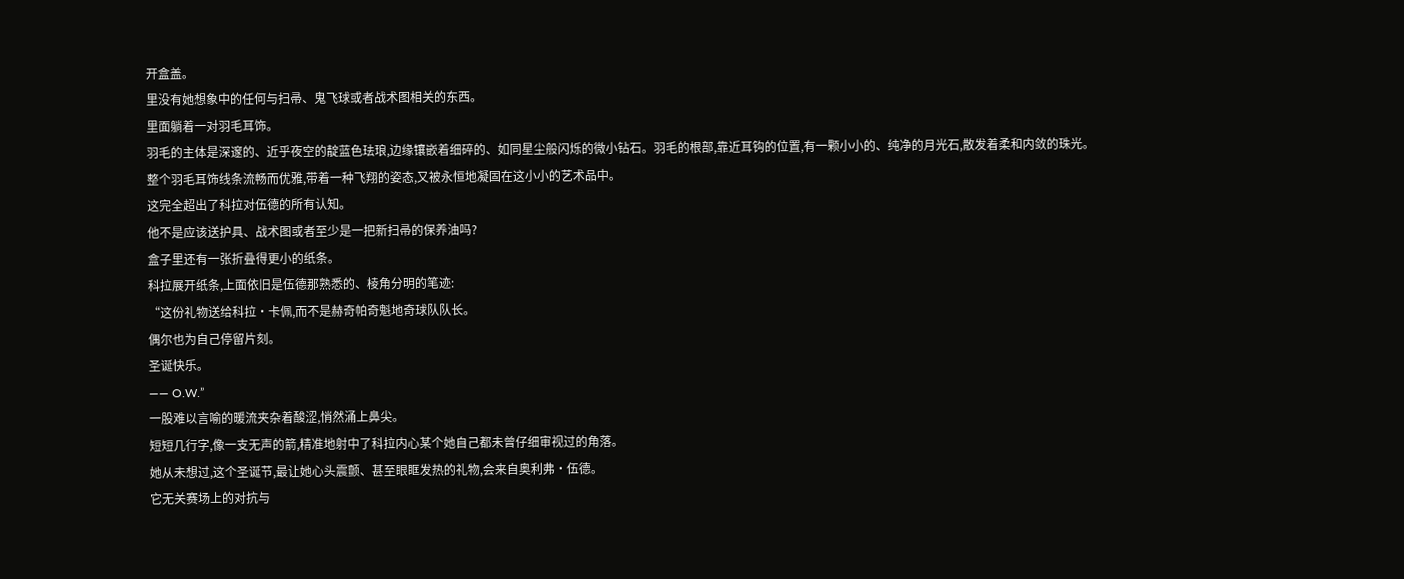开盒盖。
里没有她想象中的任何与扫帚、鬼飞球或者战术图相关的东西。
里面躺着一对羽毛耳饰。
羽毛的主体是深邃的、近乎夜空的靛蓝色珐琅,边缘镶嵌着细碎的、如同星尘般闪烁的微小钻石。羽毛的根部,靠近耳钩的位置,有一颗小小的、纯净的月光石,散发着柔和内敛的珠光。
整个羽毛耳饰线条流畅而优雅,带着一种飞翔的姿态,又被永恒地凝固在这小小的艺术品中。
这完全超出了科拉对伍德的所有认知。
他不是应该送护具、战术图或者至少是一把新扫帚的保养油吗?
盒子里还有一张折叠得更小的纸条。
科拉展开纸条,上面依旧是伍德那熟悉的、棱角分明的笔迹:
“这份礼物送给科拉·卡佩,而不是赫奇帕奇魁地奇球队队长。
偶尔也为自己停留片刻。
圣诞快乐。
—— O.W.”
一股难以言喻的暖流夹杂着酸涩,悄然涌上鼻尖。
短短几行字,像一支无声的箭,精准地射中了科拉内心某个她自己都未曾仔细审视过的角落。
她从未想过,这个圣诞节,最让她心头震颤、甚至眼眶发热的礼物,会来自奥利弗·伍德。
它无关赛场上的对抗与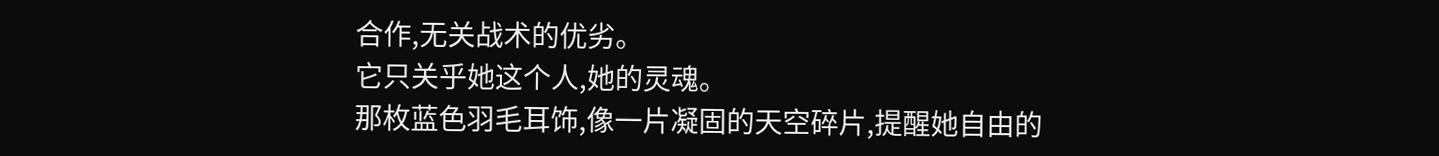合作,无关战术的优劣。
它只关乎她这个人,她的灵魂。
那枚蓝色羽毛耳饰,像一片凝固的天空碎片,提醒她自由的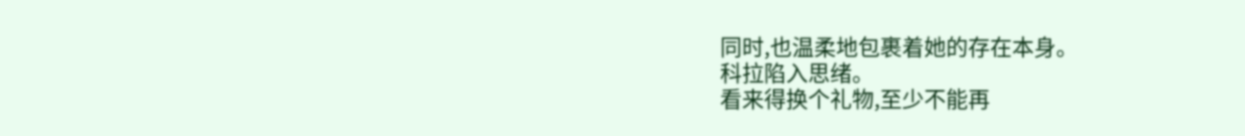同时,也温柔地包裹着她的存在本身。
科拉陷入思绪。
看来得换个礼物,至少不能再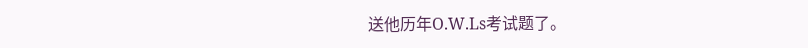送他历年O.W.Ls考试题了。